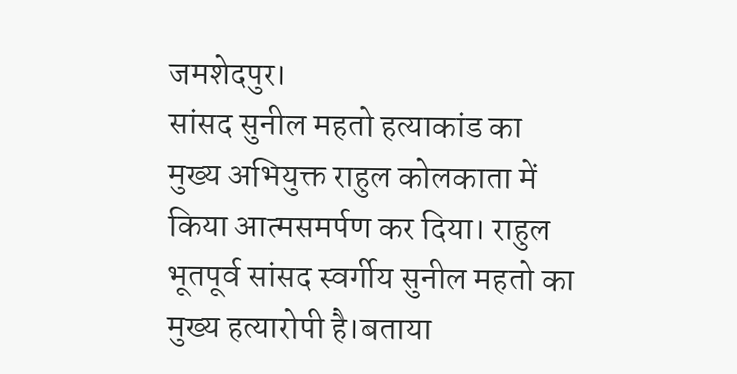जमशेदपुर।
सांसद सुनील महतो हत्याकांड का मुख्य अभियुक्त राहुल कोलकाता में किया आत्मसमर्पण कर दिया। राहुल भूतपूर्व सांसद स्वर्गीय सुनील महतो का मुख्य हत्यारोपी है।बताया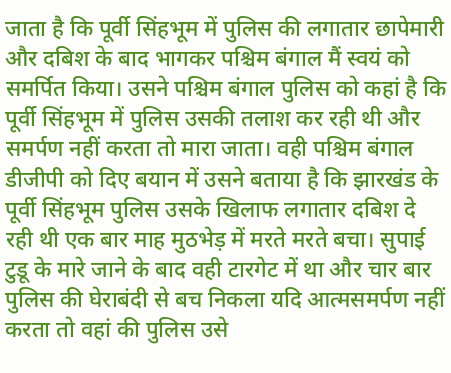जाता है कि पूर्वी सिंहभूम में पुलिस की लगातार छापेमारी और दबिश के बाद भागकर पश्चिम बंगाल मैं स्वयं को समर्पित किया। उसने पश्चिम बंगाल पुलिस को कहां है कि पूर्वी सिंहभूम में पुलिस उसकी तलाश कर रही थी और समर्पण नहीं करता तो मारा जाता। वही पश्चिम बंगाल डीजीपी को दिए बयान में उसने बताया है कि झारखंड के पूर्वी सिंहभूम पुलिस उसके खिलाफ लगातार दबिश दे रही थी एक बार माह मुठभेड़ में मरते मरते बचा। सुपाई टुडू के मारे जाने के बाद वही टारगेट में था और चार बार पुलिस की घेराबंदी से बच निकला यदि आत्मसमर्पण नहीं करता तो वहां की पुलिस उसे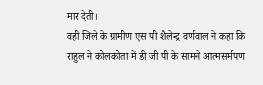मार देती।
वही जिले के ग्रामीण एस पी शैलेन्द्र वर्णवाल ने कहा कि राहुल ने कोलकोता में डी जी पी के सामने आत्मसर्मपण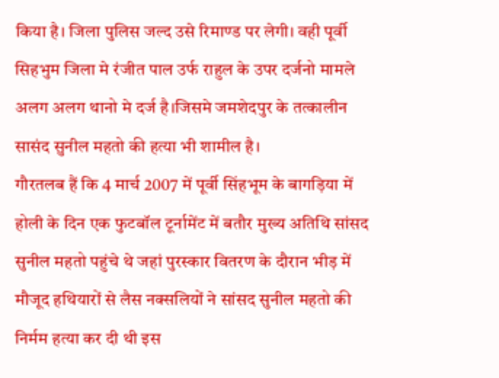किया है। जिला पुलिस जल्द उसे रिमाण्ड पर लेगी। वही पूर्वी सिहभुम जिला मे रंजीत पाल उर्फ राहुल के उपर दर्जनो मामले अलग अलग थानो मे दर्ज है।जिसमे जमशेदपुर के तत्कालीन सासंद सुनील महतो की हत्या भी शामील है।
गौरतलब हैं कि 4 मार्च 2007 में पूर्वी सिंहभूम के बागड़िया में होली के दिन एक फुटबॉल टूर्नामेंट में बतौर मुख्य अतिथि सांसद सुनील महतो पहुंचे थे जहां पुरस्कार वितरण के दौरान भीड़ में मौजूद हथियारों से लैस नक्सलियों ने सांसद सुनील महतो की निर्मम हत्या कर दी थी इस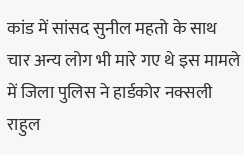कांड में सांसद सुनील महतो के साथ चार अन्य लोग भी मारे गए थे इस मामले में जिला पुलिस ने हार्डकोर नक्सली राहुल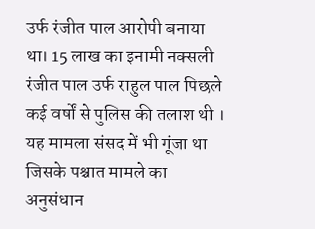उर्फ रंजीत पाल आरोपी बनाया था। 15 लाख का इनामी नक्सली रंजीत पाल उर्फ राहुल पाल पिछले कई वर्षों से पुलिस की तलाश थी । यह मामला संसद में भी गूंजा था जिसके पश्चात मामले का अनुसंधान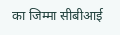का जिम्मा सीबीआई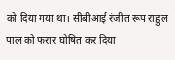को दिया गया था। सीबीआई रंजीत रूप राहुल पाल को फरार घोषित कर दिया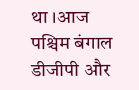था ।आज पश्चिम बंगाल डीजीपी और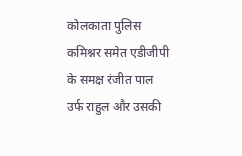कोलकाता पुलिस कमिश्नर समेत एडीजीपी के समक्ष रंजीत पाल उर्फ राहुल और उसकी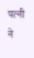पत्नी ने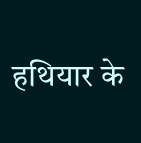हथियार के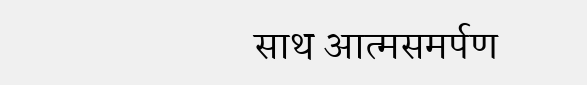साथ आत्मसमर्पण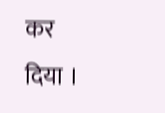कर दिया ।